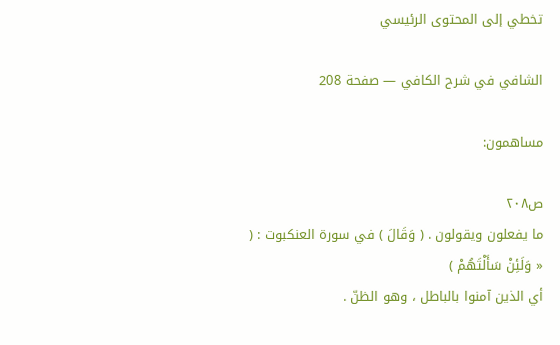تخطي إلى المحتوى الرئيسي

الشافي في شرح الكافي — صفحة 208

مساهمون:

ص٢٠٨
ما يفعلون ويقولون . ( وَقَالَ ) في سورة العنكبوت : (
« وَلَئِنْ سَأَلْتَهُمْ )
أي الذين آمنوا بالباطل ، وهو الظنّ .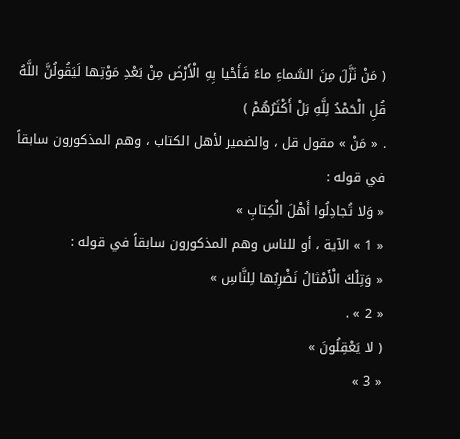( مَنْ نَزَّلَ مِنَ السَّماءِ ماءً فَأَحْيا بِهِ الْأَرْضَ مِنْ بَعْدِ مَوْتِها لَيَقُولُنَّ اللَّهُ قُلِ الْحَمْدُ لِلَّهِ بَلْ أَكْثَرُهُمْ )
. « مَنْ » مقول قل ، والضمير لأهل الكتاب ، وهم المذكورون سابقاً في قوله :
« وَلا تُجادِلُوا أَهْلَ الْكِتابِ »
« 1 » الآية ، أو للناس وهم المذكورون سابقاً في قوله :
« وَتِلْكَ الْأَمْثالُ نَضْرِبُها لِلنَّاسِ »
« 2 » .
( لا يَعْقِلُونَ »
« 3 »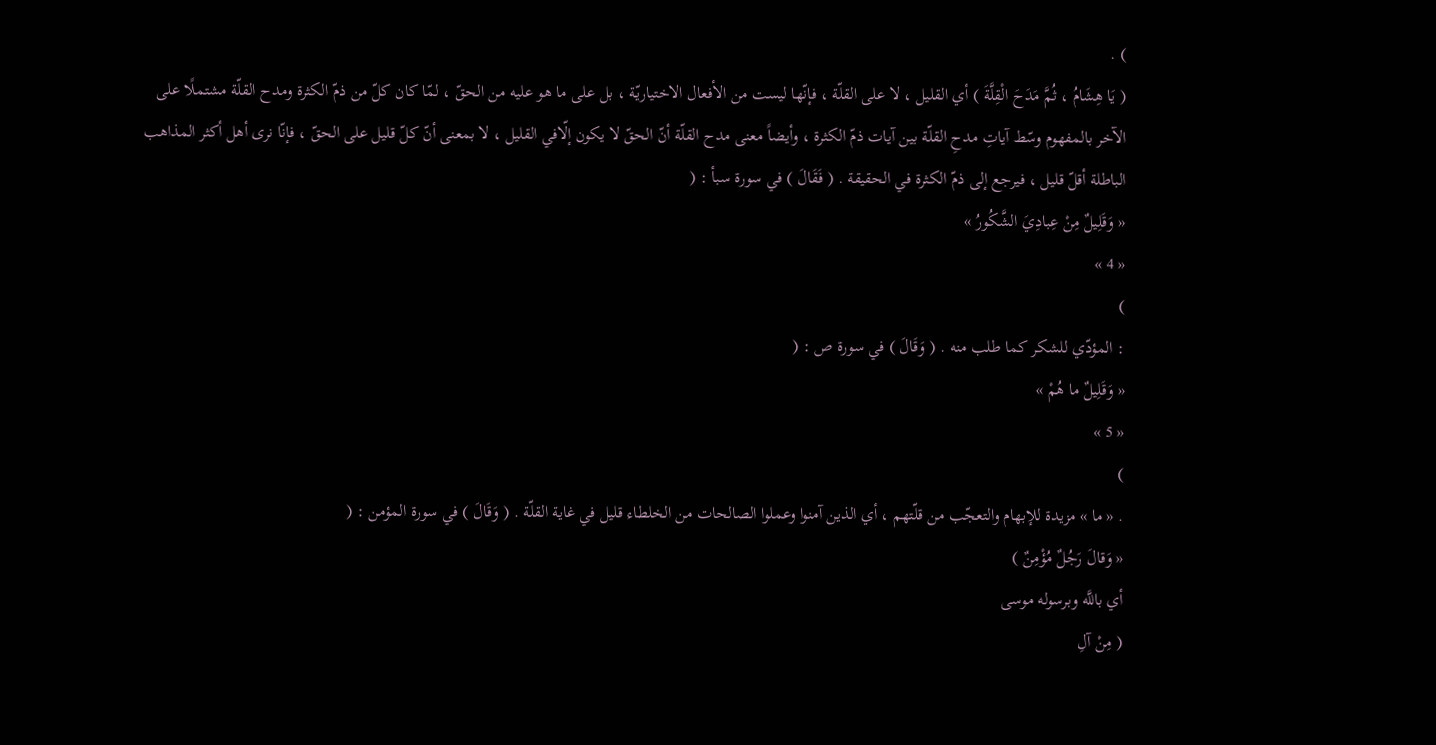) .
( يَا هِشَامُ ، ثُمَّ مَدَحَ الْقِلَّةَ ) أي القليل ، لا على القلّة ، فإنّها ليست من الأفعال الاختياريّة ، بل على ما هو عليه من الحقّ ، لمّا كان كلّ من ذمّ الكثرة ومدح القلّة مشتملًا على الآخر بالمفهوم وسّط آياتِ مدحِ القلّة بين آيات ذمّ الكثرة ، وأيضاً معنى مدح القلّة أنّ الحقّ لا يكون إلّافي القليل ، لا بمعنى أنّ كلّ قليل على الحقّ ، فإنّا نرى أهل أكثر المذاهب الباطلة أقلّ قليل ، فيرجع إلى ذمّ الكثرة في الحقيقة . ( فَقَالَ ) في سورة سبأ : (
« وَقَلِيلٌ مِنْ عِبادِيَ الشَّكُورُ »
« 4 »
)
: المؤدّي للشكر كما طلب منه . ( وَقَالَ ) في سورة ص : (
« وَقَلِيلٌ ما هُمْ »
« 5 »
)
. « ما » مزيدة للإبهام والتعجّب من قلّتهم ، أي الذين آمنوا وعملوا الصالحات من الخلطاء قليل في غاية القلّة . ( وَقَالَ ) في سورة المؤمن : (
« وَقالَ رَجُلٌ مُؤْمِنٌ )
أي باللَّه وبرسوله موسى
( مِنْ آلِ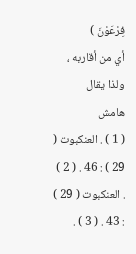فِرْعَوْنَ )
أي من أقاربه ، ولذا يقال
هامش
( 1 ) . العنكبوت ( 29 ) : 46 . ( 2 ) . العنكبوت ( 29 ) : 43 . ( 3 ) .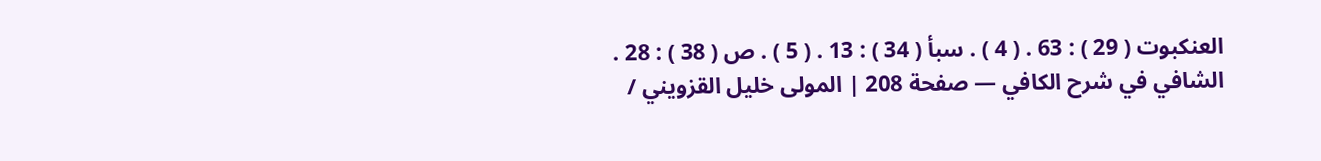العنكبوت ( 29 ) : 63 . ( 4 ) . سبأ ( 34 ) : 13 . ( 5 ) . ص ( 38 ) : 28 .
الشافي في شرح الكافي — صفحة 208 | المولى خليل القزويني /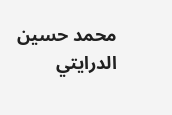محمد حسين الدرايتي